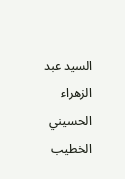السيد عبد الزهراء الحسيني الخطيب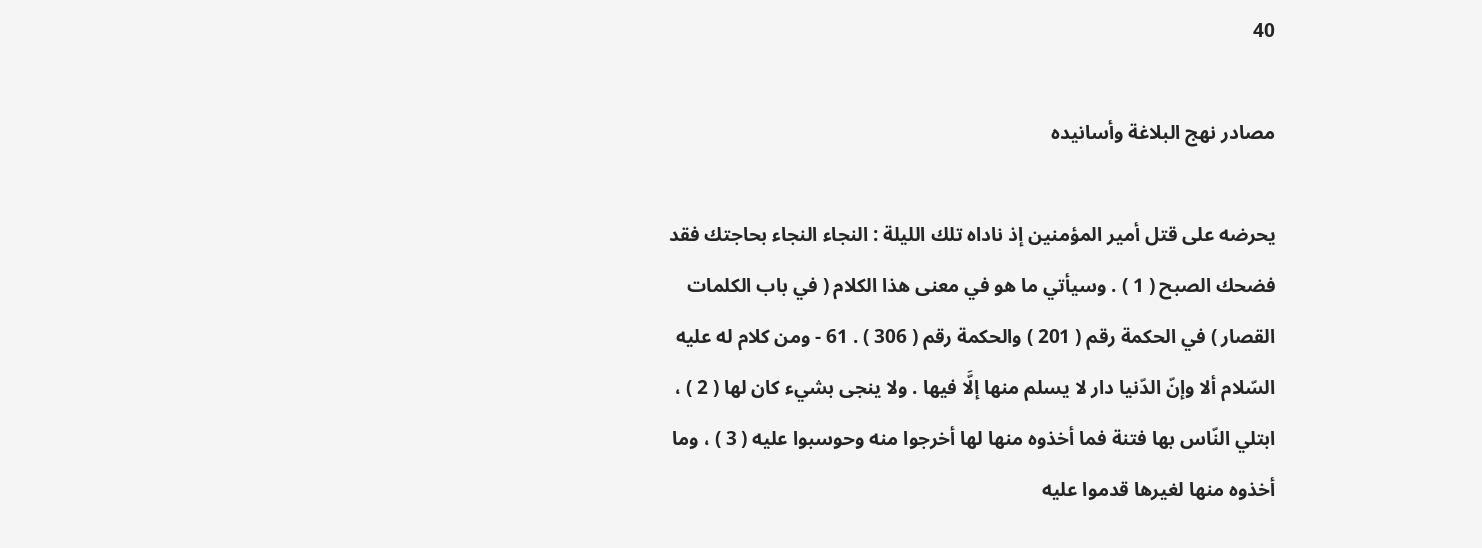40

مصادر نهج البلاغة وأسانيده

يحرضه على قتل أمير المؤمنين إذ ناداه تلك الليلة : النجاء النجاء بحاجتك فقد فضحك الصبح ( 1 ) . وسيأتي ما هو في معنى هذا الكلام ( في باب الكلمات القصار ) في الحكمة رقم ( 201 ) والحكمة رقم ( 306 ) . 61 - ومن كلام له عليه السّلام ألا وإنّ الدّنيا دار لا يسلم منها إلَّا فيها . ولا ينجى بشيء كان لها ( 2 ) ، ابتلي النّاس بها فتنة فما أخذوه منها لها أخرجوا منه وحوسبوا عليه ( 3 ) ، وما أخذوه منها لغيرها قدموا عليه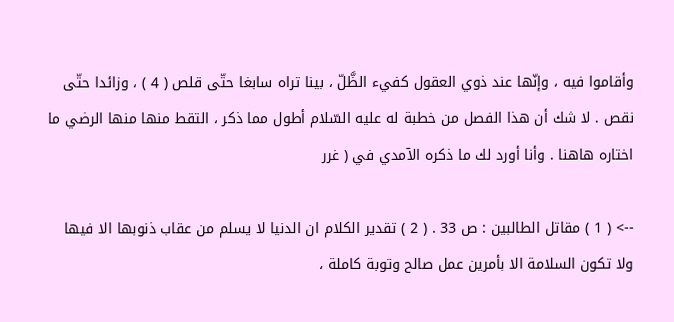وأقاموا فيه ، وإنّها عند ذوي العقول كفيء الظَّلّ ، بينا تراه سابغا حتّى قلص ( 4 ) ، وزائدا حتّى نقص . لا شك أن هذا الفصل من خطبة له عليه السّلام أطول مما ذكر ، التقط منها منها الرضي ما اختاره هاهنا . وأنا أورد لك ما ذكره الآمدي في ( غرر

--> ( 1 ) مقاتل الطالبين : ص 33 . ( 2 ) تقدير الكلام ان الدنيا لا يسلم من عقاب ذنوبها الا فيها ولا تكون السلامة الا بأمرين عمل صالح وتوبة كاملة ،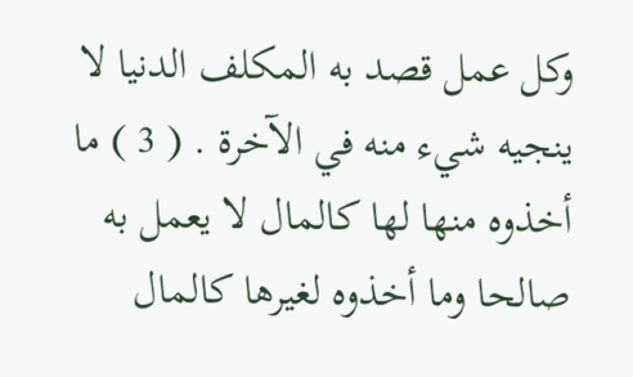وكل عمل قصد به المكلف الدنيا لا ينجيه شيء منه في الآخرة . ( 3 ) ما أخذوه منها لها كالمال لا يعمل به صالحا وما أخذوه لغيرها كالمال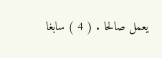يعمل صالحا . ( 4 ) سابغا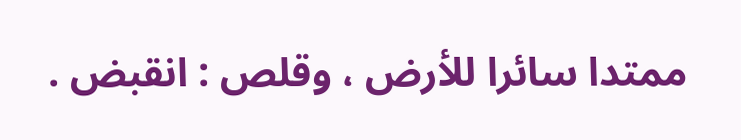ممتدا سائرا للأرض ، وقلص : انقبض .